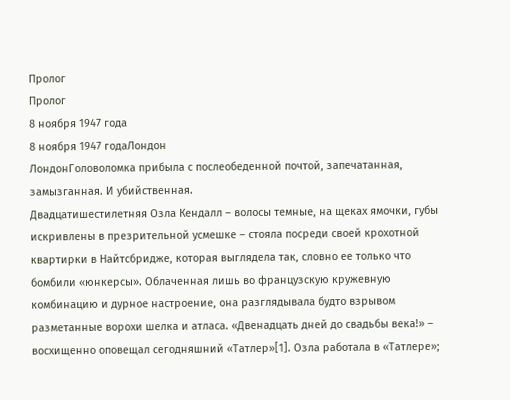Пролог
Пролог
8 ноября 1947 года
8 ноября 1947 годаЛондон
ЛондонГоловоломка прибыла с послеобеденной почтой, запечатанная, замызганная. И убийственная.
Двадцатишестилетняя Озла Кендалл – волосы темные, на щеках ямочки, губы искривлены в презрительной усмешке – стояла посреди своей крохотной квартирки в Найтсбридже, которая выглядела так, словно ее только что бомбили «юнкерсы». Облаченная лишь во французскую кружевную комбинацию и дурное настроение, она разглядывала будто взрывом разметанные ворохи шелка и атласа. «Двенадцать дней до свадьбы века!» – восхищенно оповещал сегодняшний «Татлер»[1]. Озла работала в «Татлере»;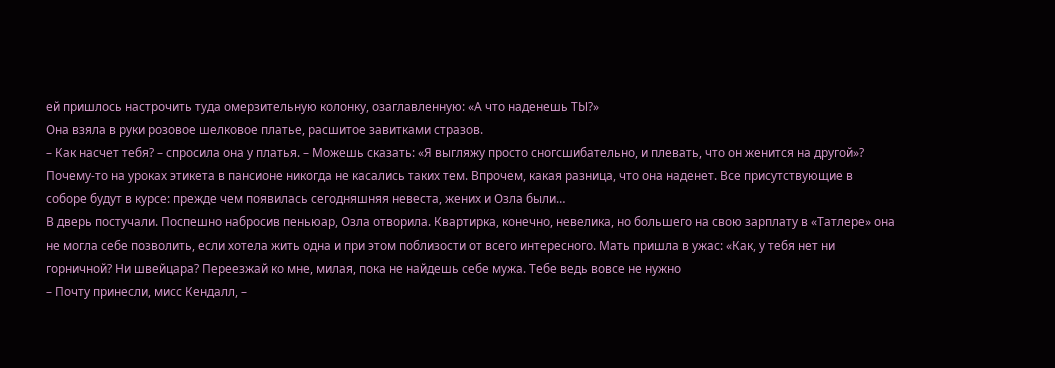ей пришлось настрочить туда омерзительную колонку, озаглавленную: «А что наденешь ТЫ?»
Она взяла в руки розовое шелковое платье, расшитое завитками стразов.
– Как насчет тебя? – спросила она у платья. – Можешь сказать: «Я выгляжу просто сногсшибательно, и плевать, что он женится на другой»?
Почему-то на уроках этикета в пансионе никогда не касались таких тем. Впрочем, какая разница, что она наденет. Все присутствующие в соборе будут в курсе: прежде чем появилась сегодняшняя невеста, жених и Озла были…
В дверь постучали. Поспешно набросив пеньюар, Озла отворила. Квартирка, конечно, невелика, но большего на свою зарплату в «Татлере» она не могла себе позволить, если хотела жить одна и при этом поблизости от всего интересного. Мать пришла в ужас: «Как, у тебя нет ни горничной? Ни швейцара? Переезжай ко мне, милая, пока не найдешь себе мужа. Тебе ведь вовсе не нужно
– Почту принесли, мисс Кендалл, –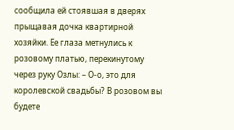сообщила ей стоявшая в дверях прыщавая дочка квартирной хозяйки. Ее глаза метнулись к розовому платью, перекинутому через руку Озлы: – О-о, это для королевской свадьбы? В розовом вы будете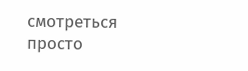смотреться просто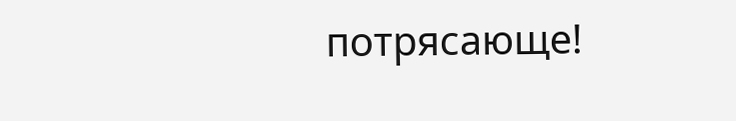потрясающе!